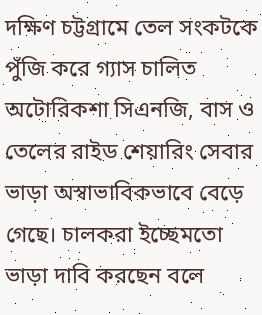দক্ষিণ চট্টগ্রামে তেল সংকটকে পুঁজি করে গ্যাস চালিত অটোরিকশা সিএনজি, বাস ও তেলের রাইড শেয়ারিং সেবার ভাড়া অস্বাভাবিকভাবে বেড়ে গেছে। চালকরা ইচ্ছেমতো ভাড়া দাবি করছেন বলে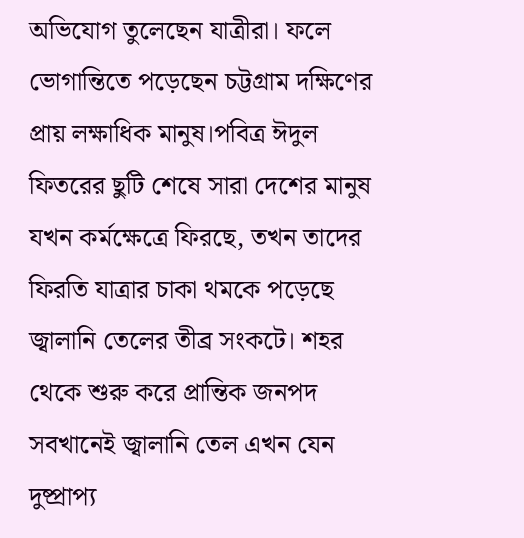অভিযোগ তুলেছেন যাত্রীরা। ফলে ভোগান্তিতে পড়েছেন চট্টগ্রাম দক্ষিণের প্রায় লক্ষাধিক মানুষ।পবিত্র ঈদুল ফিতরের ছুটি শেষে সারা দেশের মানুষ যখন কর্মক্ষেত্রে ফিরছে, তখন তাদের ফিরতি যাত্রার চাকা থমকে পড়েছে জ্বালানি তেলের তীব্র সংকটে। শহর থেকে শুরু করে প্রান্তিক জনপদ সবখানেই জ্বালানি তেল এখন যেন দুষ্প্রাপ্য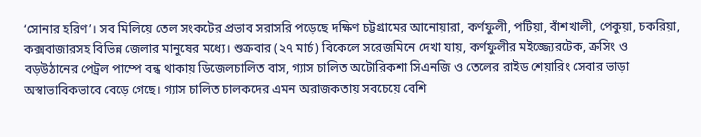‘সোনার হরিণ’। সব মিলিয়ে তেল সংকটের প্রভাব সরাসরি পড়েছে দক্ষিণ চট্টগ্রামের আনোয়ারা, কর্ণফুলী, পটিয়া, বাঁশখালী, পেকুয়া, চকরিয়া, কক্সবাজারসহ বিভিন্ন জেলার মানুষের মধ্যে। শুক্রবার (২৭ মার্চ) বিকেলে সরেজমিনে দেখা যায়, কর্ণফুলীর মইজ্জ্যেরটেক, ক্রসিং ও বড়উঠানের পেট্রল পাম্পে বন্ধ থাকায় ডিজেলচালিত বাস, গ্যাস চালিত অটোরিকশা সিএনজি ও তেলের রাইড শেয়ারিং সেবার ভাড়া অস্বাভাবিকভাবে বেড়ে গেছে। গ্যাস চালিত চালকদের এমন অরাজকতায় সবচেয়ে বেশি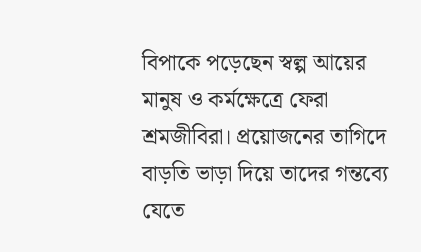বিপাকে পড়েছেন স্বল্প আয়ের মানুষ ও কর্মক্ষেত্রে ফেরা শ্রমজীবিরা। প্রয়োজনের তাগিদে বাড়তি ভাড়া দিয়ে তাদের গন্তব্যে যেতে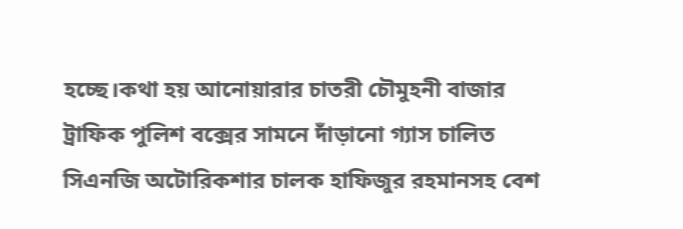হচ্ছে।কথা হয় আনোয়ারার চাতরী চৌমুহনী বাজার ট্রাফিক পুলিশ বক্সের সামনে দাঁড়ানো গ্যাস চালিত সিএনজি অটোরিকশার চালক হাফিজুর রহমানসহ বেশ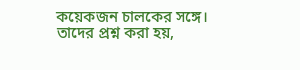কয়েকজন চালকের সঙ্গে। তাদের প্রশ্ন করা হয়,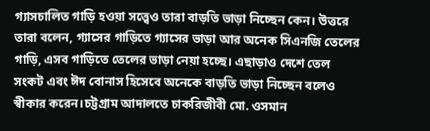গ্যাসচালিত গাড়ি হওয়া সত্ত্বেও তারা বাড়তি ভাড়া নিচ্ছেন কেন। উত্তরে তারা বলেন, গ্যাসের গাড়িতে গ্যাসের ভাড়া আর অনেক সিএনজি তেলের গাড়ি, এসব গাড়িতে তেলের ভাড়া নেয়া হচ্ছে। এছাড়াও দেশে তেল সংকট এবং ঈদ বোনাস হিসেবে অনেকে বাড়তি ভাড়া নিচ্ছেন বলেও স্বীকার করেন।চট্টগ্রাম আদালতে চাকরিজীবী মো. ওসমান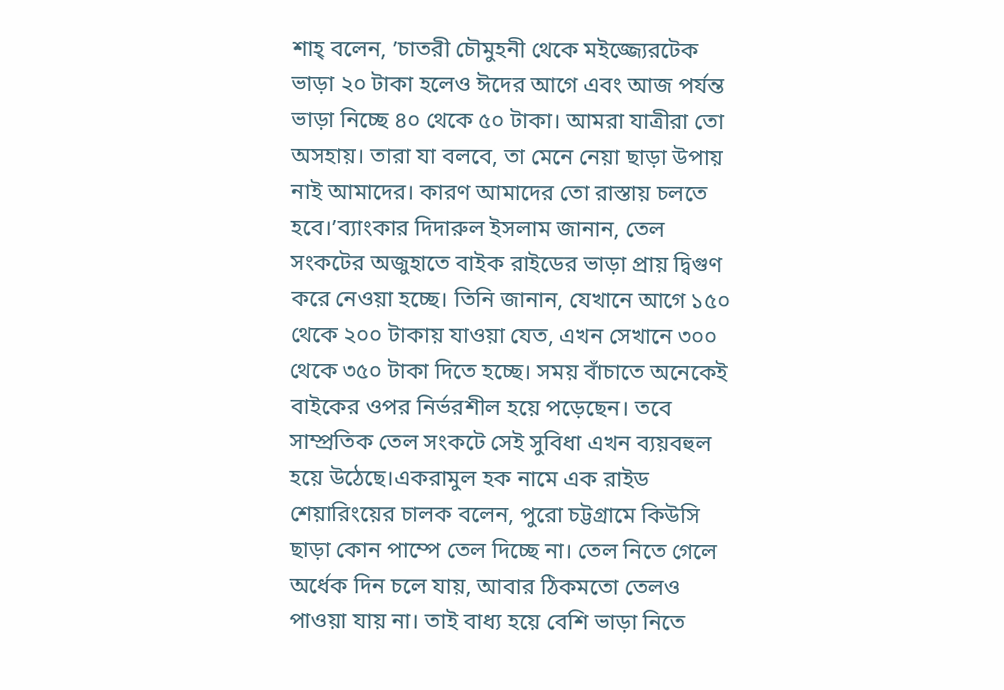শাহ্ বলেন, ’চাতরী চৌমুহনী থেকে মইজ্জ্যেরটেক ভাড়া ২০ টাকা হলেও ঈদের আগে এবং আজ পর্যন্ত ভাড়া নিচ্ছে ৪০ থেকে ৫০ টাকা। আমরা যাত্রীরা তো অসহায়। তারা যা বলবে, তা মেনে নেয়া ছাড়া উপায় নাই আমাদের। কারণ আমাদের তো রাস্তায় চলতে হবে।’ব্যাংকার দিদারুল ইসলাম জানান, তেল সংকটের অজুহাতে বাইক রাইডের ভাড়া প্রায় দ্বিগুণ করে নেওয়া হচ্ছে। তিনি জানান, যেখানে আগে ১৫০ থেকে ২০০ টাকায় যাওয়া যেত, এখন সেখানে ৩০০ থেকে ৩৫০ টাকা দিতে হচ্ছে। সময় বাঁচাতে অনেকেই বাইকের ওপর নির্ভরশীল হয়ে পড়েছেন। তবে সাম্প্রতিক তেল সংকটে সেই সুবিধা এখন ব্যয়বহুল হয়ে উঠেছে।একরামুল হক নামে এক রাইড শেয়ারিংয়ের চালক বলেন, পুরো চট্টগ্রামে কিউসি ছাড়া কোন পাম্পে তেল দিচ্ছে না। তেল নিতে গেলে অর্ধেক দিন চলে যায়, আবার ঠিকমতো তেলও পাওয়া যায় না। তাই বাধ্য হয়ে বেশি ভাড়া নিতে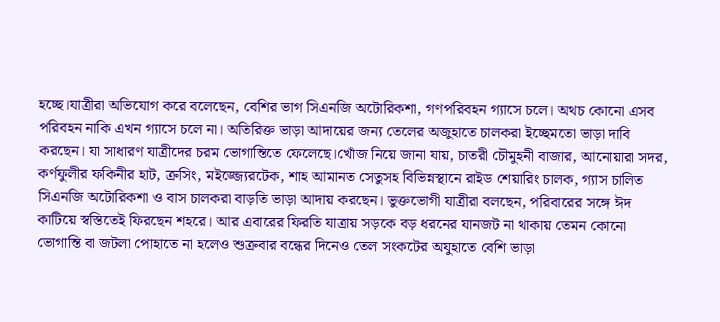হচ্ছে।যাত্রীরা অভিযোগ করে বলেছেন, বেশির ভাগ সিএনজি অটোরিকশা, গণপরিবহন গ্যাসে চলে। অথচ কোনো এসব পরিবহন নাকি এখন গ্যাসে চলে না। অতিরিক্ত ভাড়া আদায়ের জন্য তেলের অজুহাতে চালকরা ইচ্ছেমতো ভাড়া দাবি করছেন। যা সাধারণ যাত্রীদের চরম ভোগান্তিতে ফেলেছে।খোঁজ নিয়ে জানা যায়, চাতরী চৌমুহনী বাজার, আনোয়ারা সদর, কর্ণফুলীর ফকিনীর হাট, ক্রসিং, মইজ্জ্যেরটেক, শাহ আমানত সেতুসহ বিভিন্নস্থানে রাইড শেয়ারিং চালক, গ্যাস চালিত সিএনজি অটোরিকশা ও বাস চালকরা বাড়তি ভাড়া আদায় করছেন। ভুক্তভোগী যাত্রীরা বলছেন, পরিবারের সঙ্গে ঈদ কাটিয়ে স্বস্তিতেই ফিরছেন শহরে। আর এবারের ফিরতি যাত্রায় সড়কে বড় ধরনের যানজট না থাকায় তেমন কোনো ভোগান্তি বা জটলা পোহাতে না হলেও শুক্রবার বন্ধের দিনেও তেল সংকটের অযুহাতে বেশি ভাড়া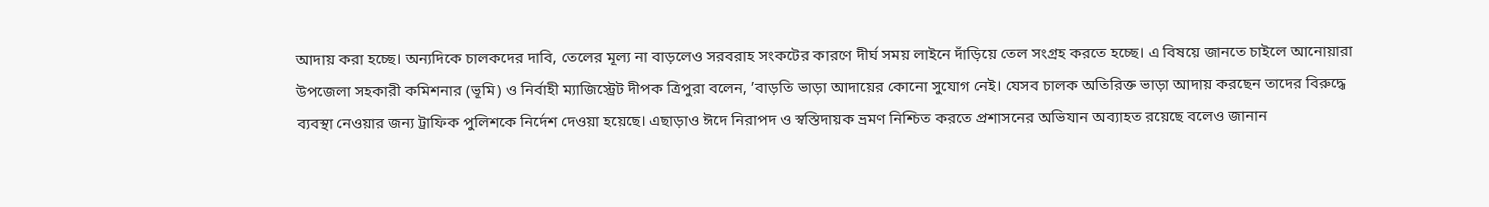আদায় করা হচ্ছে। অন্যদিকে চালকদের দাবি, তেলের মূল্য না বাড়লেও সরবরাহ সংকটের কারণে দীর্ঘ সময় লাইনে দাঁড়িয়ে তেল সংগ্রহ করতে হচ্ছে। এ বিষয়ে জানতে চাইলে আনোয়ারা উপজেলা সহকারী কমিশনার (ভূমি) ও নির্বাহী ম্যাজিস্ট্রেট দীপক ত্রিপুরা বলেন, ’বাড়তি ভাড়া আদায়ের কোনো সুযোগ নেই। যেসব চালক অতিরিক্ত ভাড়া আদায় করছেন তাদের বিরুদ্ধে ব্যবস্থা নেওয়ার জন্য ট্রাফিক পুলিশকে নির্দেশ দেওয়া হয়েছে। এছাড়াও ঈদে নিরাপদ ও স্বস্তিদায়ক ভ্রমণ নিশ্চিত করতে প্রশাসনের অভিযান অব্যাহত রয়েছে বলেও জানান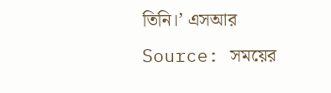তিনি।’ এসআর
Source: সময়ের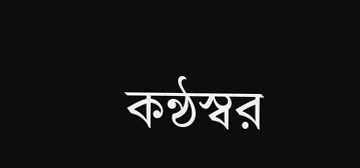কন্ঠস্বর